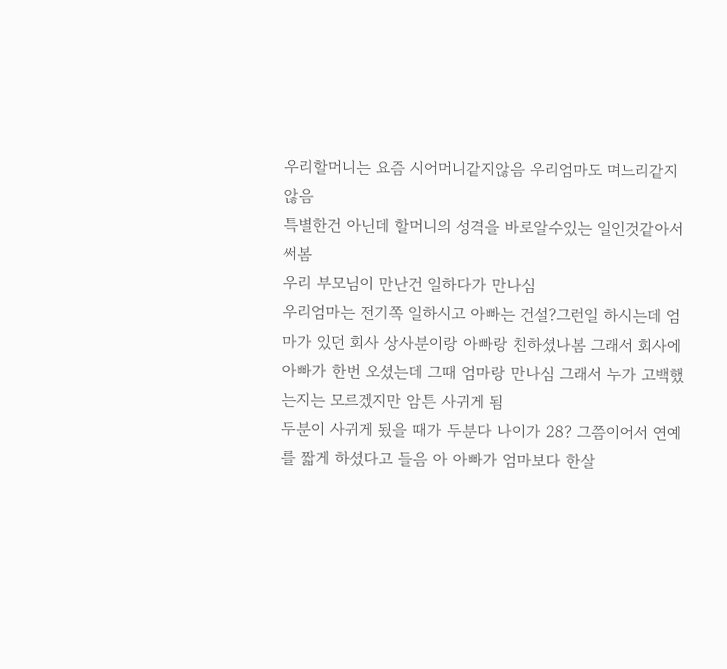우리할머니는 요즘 시어머니같지않음 우리엄마도 며느리같지않음
특별한건 아닌데 할머니의 성격을 바로알수있는 일인것같아서 써봄
우리 부모님이 만난건 일하다가 만나심
우리엄마는 전기쪽 일하시고 아빠는 건설?그런일 하시는데 엄마가 있던 회사 상사분이랑 아빠랑 친하셨나봄 그래서 회사에 아빠가 한번 오셨는데 그때 엄마랑 만나심 그래서 누가 고백했는지는 모르겠지만 암튼 사귀게 됨
두분이 사귀게 됬을 때가 두분다 나이가 28? 그쯤이어서 연예를 짧게 하셨다고 들음 아 아빠가 엄마보다 한살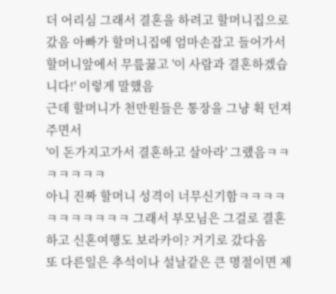더 어리심 그래서 결혼을 하려고 할머니집으로 갔음 아빠가 할머니집에 엄마손잡고 들어가서 할머니앞에서 무릎꿇고 '이 사람과 결혼하겠습니다!' 이렇게 말했음
근데 할머니가 천만원들은 통장을 그냥 휙 던져주면서
'이 돈가지고가서 결혼하고 살아라' 그랬음ㅋㅋㅋㅋㅋㅋㅋ
아니 진짜 할머니 성격이 너무신기함ㅋㅋㅋㅋㅋㅋㅋㅋㅋㅋㅋ 그래서 부모님은 그걸로 결혼하고 신혼여행도 보라카이? 거기로 갔다옴
또 다른일은 추석이나 설날같은 큰 명절이면 제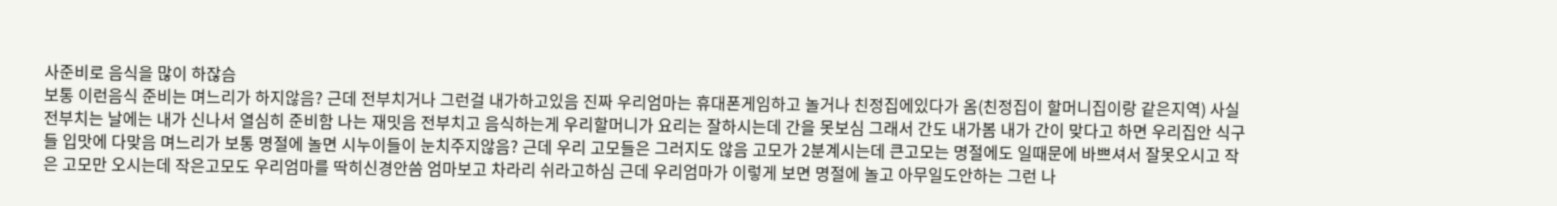사준비로 음식을 많이 하잖슴
보통 이런음식 준비는 며느리가 하지않음? 근데 전부치거나 그런걸 내가하고있음 진짜 우리엄마는 휴대폰게임하고 놀거나 친정집에있다가 옴(친정집이 할머니집이랑 같은지역) 사실 전부치는 날에는 내가 신나서 열심히 준비함 나는 재밋음 전부치고 음식하는게 우리할머니가 요리는 잘하시는데 간을 못보심 그래서 간도 내가봄 내가 간이 맞다고 하면 우리집안 식구들 입맛에 다맞음 며느리가 보통 명절에 놀면 시누이들이 눈치주지않음? 근데 우리 고모들은 그러지도 않음 고모가 2분계시는데 큰고모는 명절에도 일때문에 바쁘셔서 잘못오시고 작은 고모만 오시는데 작은고모도 우리엄마를 딱히신경안씀 엄마보고 차라리 쉬라고하심 근데 우리엄마가 이렇게 보면 명절에 놀고 아무일도안하는 그런 나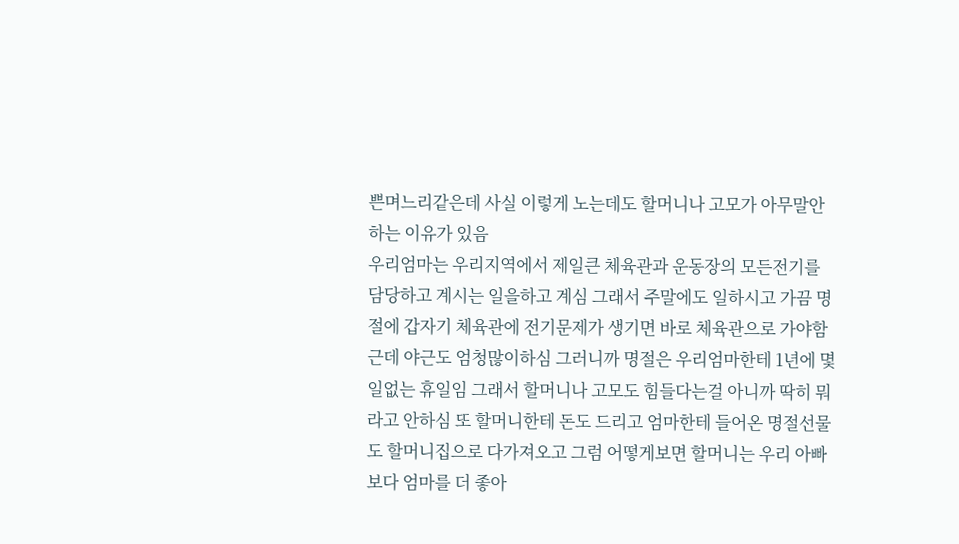쁜며느리같은데 사실 이렇게 노는데도 할머니나 고모가 아무말안하는 이유가 있음
우리엄마는 우리지역에서 제일큰 체육관과 운동장의 모든전기를 담당하고 계시는 일을하고 계심 그래서 주말에도 일하시고 가끔 명절에 갑자기 체육관에 전기문제가 생기면 바로 체육관으로 가야함 근데 야근도 엄청많이하심 그러니까 명절은 우리엄마한테 1년에 몇일없는 휴일임 그래서 할머니나 고모도 힘들다는걸 아니까 딱히 뭐라고 안하심 또 할머니한테 돈도 드리고 엄마한테 들어온 명절선물도 할머니집으로 다가져오고 그럼 어떻게보면 할머니는 우리 아빠보다 엄마를 더 좋아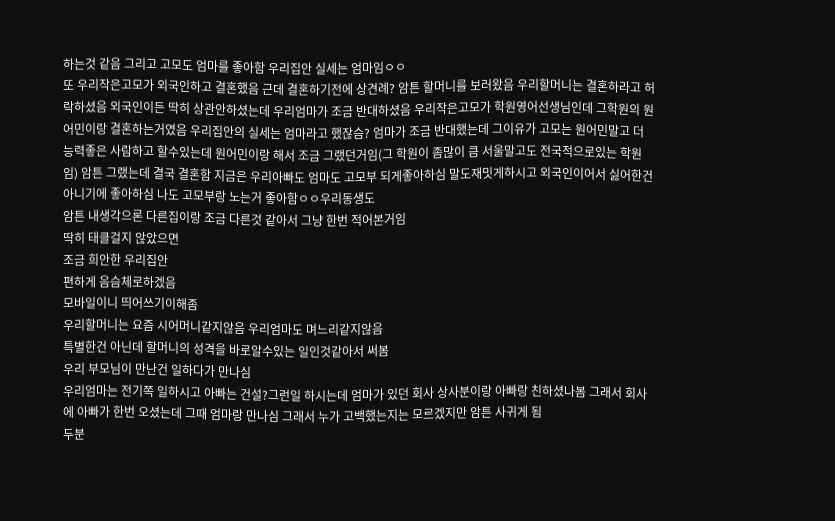하는것 같음 그리고 고모도 엄마를 좋아함 우리집안 실세는 엄마임ㅇㅇ
또 우리작은고모가 외국인하고 결혼했음 근데 결혼하기전에 상견례? 암튼 할머니를 보러왔음 우리할머니는 결혼하라고 허락하셨음 외국인이든 딱히 상관안하셨는데 우리엄마가 조금 반대하셨음 우리작은고모가 학원영어선생님인데 그학원의 원어민이랑 결혼하는거였음 우리집안의 실세는 엄마라고 했잖슴? 엄마가 조금 반대했는데 그이유가 고모는 원어민말고 더 능력좋은 사람하고 할수있는데 원어민이랑 해서 조금 그랬던거임(그 학원이 좀많이 큼 서울말고도 전국적으로있는 학원임) 암튼 그랬는데 결국 결혼함 지금은 우리아빠도 엄마도 고모부 되게좋아하심 말도재밋게하시고 외국인이어서 싫어한건 아니기에 좋아하심 나도 고모부랑 노는거 좋아함ㅇㅇ우리동생도
암튼 내생각으론 다른집이랑 조금 다른것 같아서 그냥 한번 적어본거임
딱히 태클걸지 않았으면
조금 희안한 우리집안
편하게 음슴체로하겠음
모바일이니 띄어쓰기이해좀
우리할머니는 요즘 시어머니같지않음 우리엄마도 며느리같지않음
특별한건 아닌데 할머니의 성격을 바로알수있는 일인것같아서 써봄
우리 부모님이 만난건 일하다가 만나심
우리엄마는 전기쪽 일하시고 아빠는 건설?그런일 하시는데 엄마가 있던 회사 상사분이랑 아빠랑 친하셨나봄 그래서 회사에 아빠가 한번 오셨는데 그때 엄마랑 만나심 그래서 누가 고백했는지는 모르겠지만 암튼 사귀게 됨
두분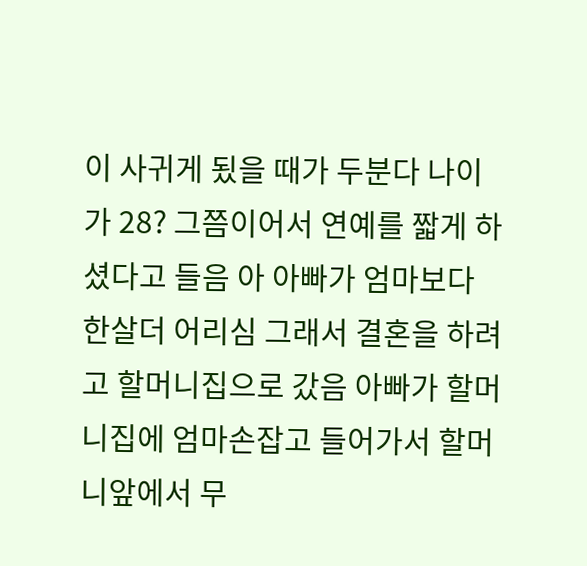이 사귀게 됬을 때가 두분다 나이가 28? 그쯤이어서 연예를 짧게 하셨다고 들음 아 아빠가 엄마보다 한살더 어리심 그래서 결혼을 하려고 할머니집으로 갔음 아빠가 할머니집에 엄마손잡고 들어가서 할머니앞에서 무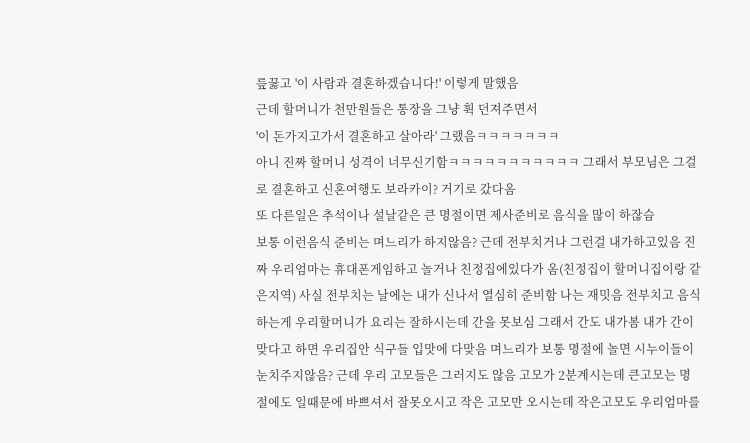릎꿇고 '이 사람과 결혼하겠습니다!' 이렇게 말했음
근데 할머니가 천만원들은 통장을 그냥 휙 던져주면서
'이 돈가지고가서 결혼하고 살아라' 그랬음ㅋㅋㅋㅋㅋㅋㅋ
아니 진짜 할머니 성격이 너무신기함ㅋㅋㅋㅋㅋㅋㅋㅋㅋㅋㅋ 그래서 부모님은 그걸로 결혼하고 신혼여행도 보라카이? 거기로 갔다옴
또 다른일은 추석이나 설날같은 큰 명절이면 제사준비로 음식을 많이 하잖슴
보통 이런음식 준비는 며느리가 하지않음? 근데 전부치거나 그런걸 내가하고있음 진짜 우리엄마는 휴대폰게임하고 놀거나 친정집에있다가 옴(친정집이 할머니집이랑 같은지역) 사실 전부치는 날에는 내가 신나서 열심히 준비함 나는 재밋음 전부치고 음식하는게 우리할머니가 요리는 잘하시는데 간을 못보심 그래서 간도 내가봄 내가 간이 맞다고 하면 우리집안 식구들 입맛에 다맞음 며느리가 보통 명절에 놀면 시누이들이 눈치주지않음? 근데 우리 고모들은 그러지도 않음 고모가 2분계시는데 큰고모는 명절에도 일때문에 바쁘셔서 잘못오시고 작은 고모만 오시는데 작은고모도 우리엄마를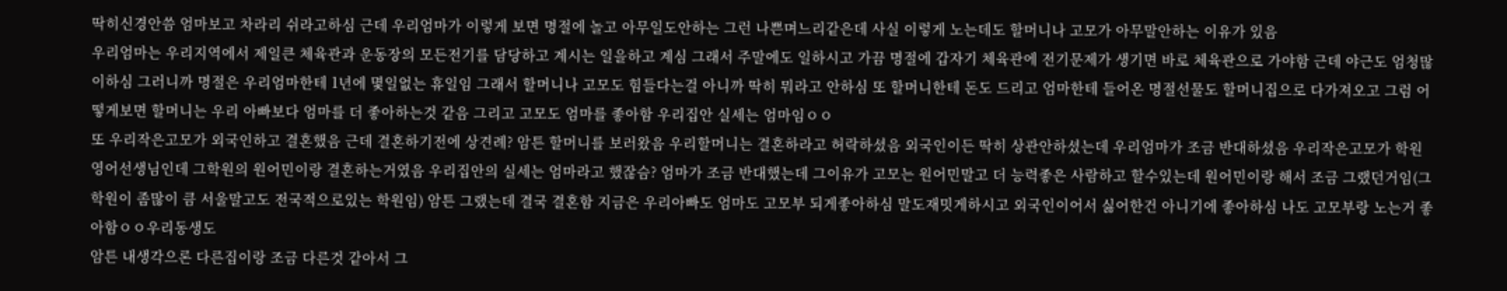딱히신경안씀 엄마보고 차라리 쉬라고하심 근데 우리엄마가 이렇게 보면 명절에 놀고 아무일도안하는 그런 나쁜며느리같은데 사실 이렇게 노는데도 할머니나 고모가 아무말안하는 이유가 있음
우리엄마는 우리지역에서 제일큰 체육관과 운동장의 모든전기를 담당하고 계시는 일을하고 계심 그래서 주말에도 일하시고 가끔 명절에 갑자기 체육관에 전기문제가 생기면 바로 체육관으로 가야함 근데 야근도 엄청많이하심 그러니까 명절은 우리엄마한테 1년에 몇일없는 휴일임 그래서 할머니나 고모도 힘들다는걸 아니까 딱히 뭐라고 안하심 또 할머니한테 돈도 드리고 엄마한테 들어온 명절선물도 할머니집으로 다가져오고 그럼 어떻게보면 할머니는 우리 아빠보다 엄마를 더 좋아하는것 같음 그리고 고모도 엄마를 좋아함 우리집안 실세는 엄마임ㅇㅇ
또 우리작은고모가 외국인하고 결혼했음 근데 결혼하기전에 상견례? 암튼 할머니를 보러왔음 우리할머니는 결혼하라고 허락하셨음 외국인이든 딱히 상관안하셨는데 우리엄마가 조금 반대하셨음 우리작은고모가 학원영어선생님인데 그학원의 원어민이랑 결혼하는거였음 우리집안의 실세는 엄마라고 했잖슴? 엄마가 조금 반대했는데 그이유가 고모는 원어민말고 더 능력좋은 사람하고 할수있는데 원어민이랑 해서 조금 그랬던거임(그 학원이 좀많이 큼 서울말고도 전국적으로있는 학원임) 암튼 그랬는데 결국 결혼함 지금은 우리아빠도 엄마도 고모부 되게좋아하심 말도재밋게하시고 외국인이어서 싫어한건 아니기에 좋아하심 나도 고모부랑 노는거 좋아함ㅇㅇ우리동생도
암튼 내생각으론 다른집이랑 조금 다른것 같아서 그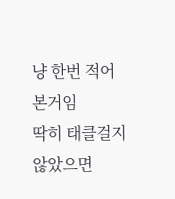냥 한번 적어본거임
딱히 태클걸지 않았으면